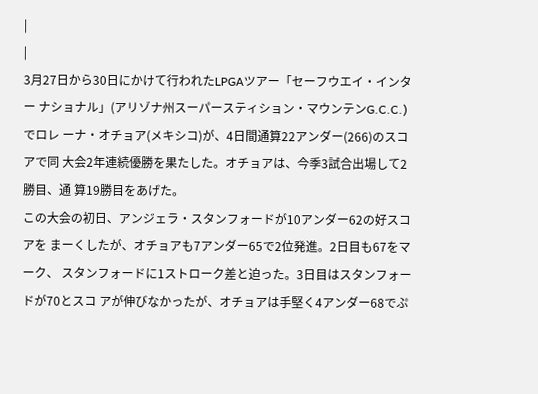|
|
3月27日から30日にかけて行われたLPGAツアー「セーフウエイ・インター ナショナル」(アリゾナ州スーパースティション・マウンテンG.C.C.)でロレ ーナ・オチョア(メキシコ)が、4日間通算22アンダー(266)のスコアで同 大会2年連続優勝を果たした。オチョアは、今季3試合出場して2勝目、通 算19勝目をあげた。
この大会の初日、アンジェラ・スタンフォードが10アンダー62の好スコアを まーくしたが、オチョアも7アンダー65で2位発進。2日目も67をマーク、 スタンフォードに1ストローク差と迫った。3日目はスタンフォードが70とスコ アが伸びなかったが、オチョアは手堅く4アンダー68でぷ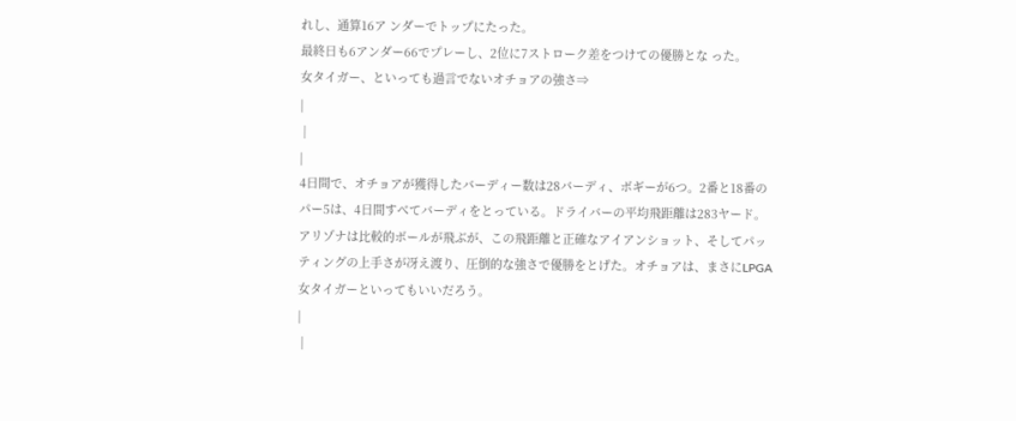れし、通算16ア ンダーでトップにたった。
最終日も6アンダー66でプレーし、2位に7ストローク差をつけての優勝とな った。
女タイガー、といっても過言でないオチョアの強さ⇒
|
 |
|
4日間で、オチョアが獲得したバーディー数は28バーディ、ボギーが6つ。2番と18番のパー5は、4日間すべてバーディをとっている。ドライバーの平均飛距離は283ヤード。
アリゾナは比較的ボールが飛ぶが、この飛距離と正確なアイアンショット、そしてパッティングの上手さが冴え渡り、圧倒的な強さで優勝をとげた。オチョアは、まさにLPGA女タイガーといってもいいだろう。
|
 |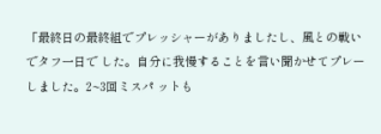「最終日の最終組でプレッシャーがありましたし、風との戦いでタフ一日で した。自分に我慢することを言い聞かせてプレーしました。2~3回ミスパ ットも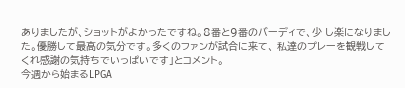ありましたが、ショットがよかったですね。8番と9番のバーディで、少 し楽になりました。優勝して最高の気分です。多くのファンが試合に来て、 私達のプレーを観戦してくれ感謝の気持ちでいっぱいです」とコメント。
今週から始まるLPGA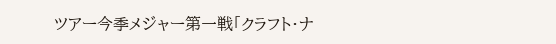ツアー今季メジャー第一戦「クラフト・ナ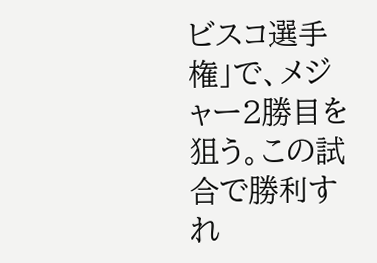ビスコ選手 権」で、メジャー2勝目を狙う。この試合で勝利すれ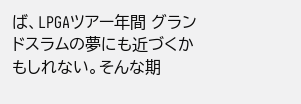ば、LPGAツアー年間 グランドスラムの夢にも近づくかもしれない。そんな期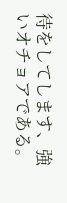待をしてします、強 いオチョアである。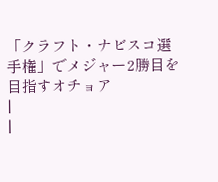「クラフト・ナビスコ選手権」でメジャー2勝目を目指すオチョア
|
|